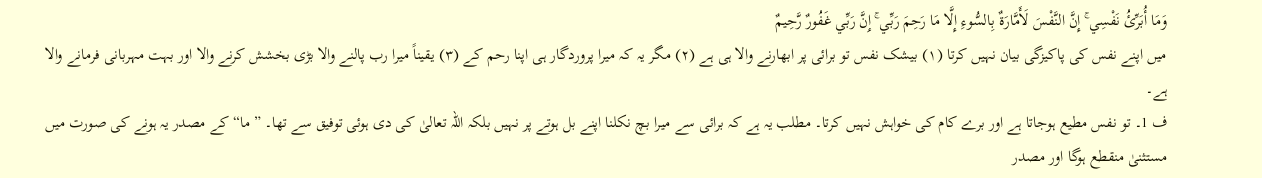وَمَا أُبَرِّئُ نَفْسِي ۚ إِنَّ النَّفْسَ لَأَمَّارَةٌ بِالسُّوءِ إِلَّا مَا رَحِمَ رَبِّي ۚ إِنَّ رَبِّي غَفُورٌ رَّحِيمٌ
میں اپنے نفس کی پاکیزگی بیان نہیں کرتا (١) بیشک نفس تو برائی پر ابھارنے والا ہی ہے (٢) مگر یہ کہ میرا پروردگار ہی اپنا رحم کے (٣) یقیناً میرا رب پالنے والا بڑی بخشش کرنے والا اور بہت مہربانی فرمانے والا ہے۔
ف 1۔ تو نفس مطیع ہوجاتا ہے اور برے کام کی خواہش نہیں کرتا۔ مطلب یہ ہے کہ برائی سے میرا بچ نکلنا اپنے بل ہوتے پر نہیں بلکہ اللہ تعالیٰ کی دی ہوئی توفیق سے تھا۔ ” ما“ کے مصدر یہ ہونے کی صورت میں مستثنیٰ منقطع ہوگا اور مصدر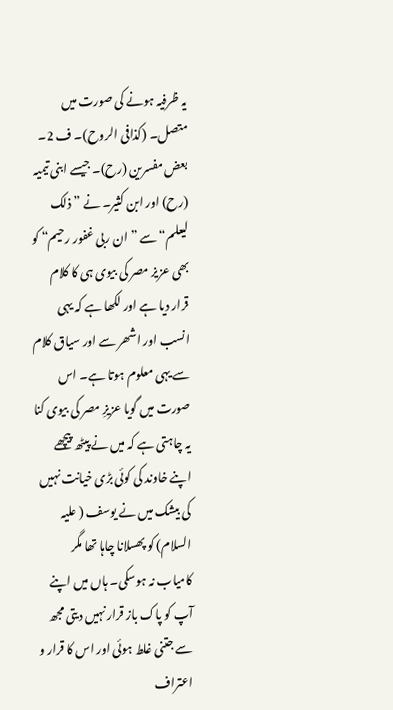یہ ظرفیہ ہونے کی صورت میں متصل۔ (کذافی الروح)۔ ف 2۔ بعض مفسرین (رح)۔ جیسے ابنی تیمیہ (رح) اور ابن کثیر۔ نے ” ذلک لیعلم“ سے ” ان ربی غفور رحیم“ کو بھی عزیز مصر کی بیوی ہی کا کلام قرار دیا ہے اور لکھا ہے کہ یہی انسب اور اشھر سے اور سیاق کلام سے یہی معلوم ہوتا ہے۔ اس صورت میں گویا عزیزِ مصر کی بیوی کنا یہ چاہتی ہے کہ میں نے پیٹھ پیچھے اپنے خاوند کی کوئی بڑی خیانت نہیں کی بیشک میں نے یوسف ( علیہ السلام) کو پھسلانا چاہا تھا مگر کامیاب نہ ہوسکی۔ ہاں میں اپنے آپ کو پاک باز قرار نہیں دیتی مجھ سے جتنی غلط ہوئی اور اس کا قرار و اعتراف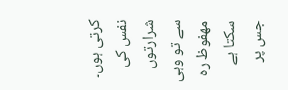کرتی ہوں۔ نفس کی شرارتوں سے تو وہی مھفوظ رہ سکتا ہے جس پر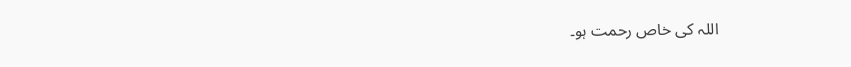اللہ کی خاص رحمت ہو۔